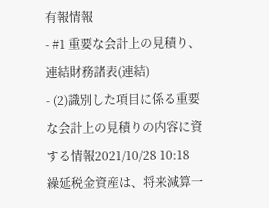有報情報
- #1 重要な会計上の見積り、連結財務諸表(連結)
- (2)識別した項目に係る重要な会計上の見積りの内容に資する情報2021/10/28 10:18
繰延税金資産は、将来減算一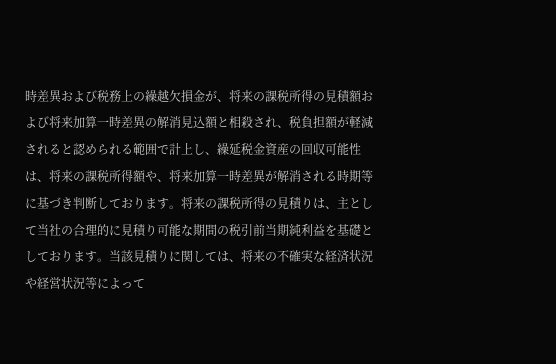時差異および税務上の繰越欠損金が、将来の課税所得の見積額および将来加算一時差異の解消見込額と相殺され、税負担額が軽減されると認められる範囲で計上し、繰延税金資産の回収可能性は、将来の課税所得額や、将来加算一時差異が解消される時期等に基づき判断しております。将来の課税所得の見積りは、主として当社の合理的に見積り可能な期間の税引前当期純利益を基礎としております。当該見積りに関しては、将来の不確実な経済状況や経営状況等によって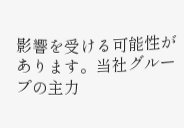影響を受ける可能性があります。当社グループの主力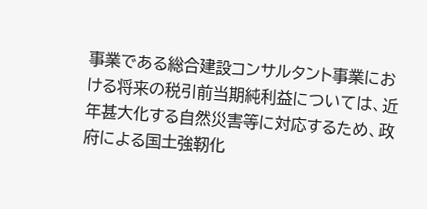事業である総合建設コンサルタント事業における将来の税引前当期純利益については、近年甚大化する自然災害等に対応するため、政府による国土強靭化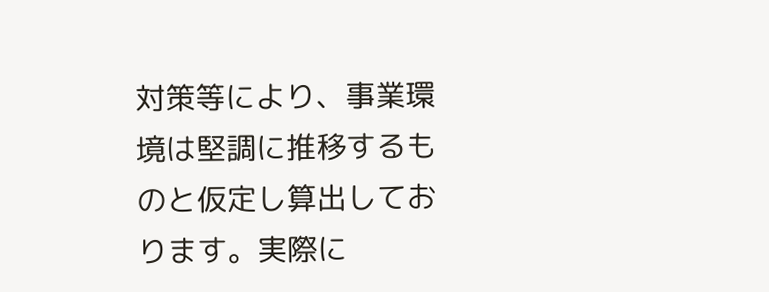対策等により、事業環境は堅調に推移するものと仮定し算出しております。実際に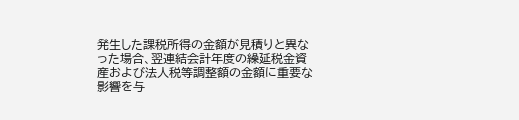発生した課税所得の金額が見積りと異なった場合、翌連結会計年度の繰延税金資産および法人税等調整額の金額に重要な影響を与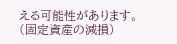える可能性があります。
(固定資産の減損)